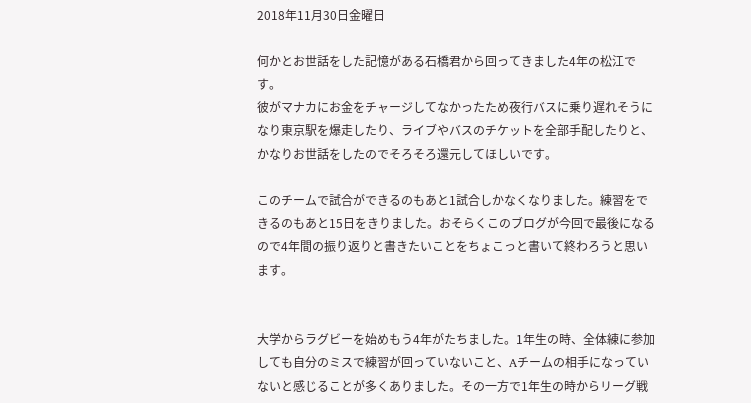2018年11月30日金曜日

何かとお世話をした記憶がある石橋君から回ってきました4年の松江です。
彼がマナカにお金をチャージしてなかったため夜行バスに乗り遅れそうになり東京駅を爆走したり、ライブやバスのチケットを全部手配したりと、かなりお世話をしたのでそろそろ還元してほしいです。

このチームで試合ができるのもあと1試合しかなくなりました。練習をできるのもあと15日をきりました。おそらくこのブログが今回で最後になるので4年間の振り返りと書きたいことをちょこっと書いて終わろうと思います。


大学からラグビーを始めもう4年がたちました。1年生の時、全体練に参加しても自分のミスで練習が回っていないこと、Aチームの相手になっていないと感じることが多くありました。その一方で1年生の時からリーグ戦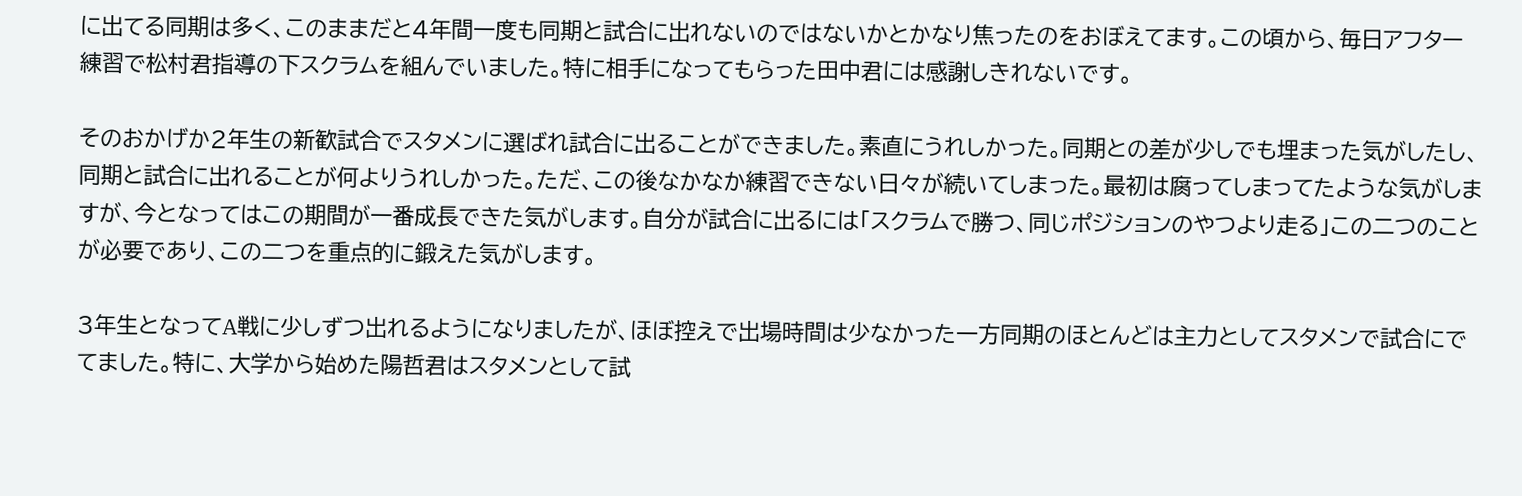に出てる同期は多く、このままだと4年間一度も同期と試合に出れないのではないかとかなり焦ったのをおぼえてます。この頃から、毎日アフター練習で松村君指導の下スクラムを組んでいました。特に相手になってもらった田中君には感謝しきれないです。

そのおかげか2年生の新歓試合でスタメンに選ばれ試合に出ることができました。素直にうれしかった。同期との差が少しでも埋まった気がしたし、同期と試合に出れることが何よりうれしかった。ただ、この後なかなか練習できない日々が続いてしまった。最初は腐ってしまってたような気がしますが、今となってはこの期間が一番成長できた気がします。自分が試合に出るには「スクラムで勝つ、同じポジションのやつより走る」この二つのことが必要であり、この二つを重点的に鍛えた気がします。

3年生となってA戦に少しずつ出れるようになりましたが、ほぼ控えで出場時間は少なかった一方同期のほとんどは主力としてスタメンで試合にでてました。特に、大学から始めた陽哲君はスタメンとして試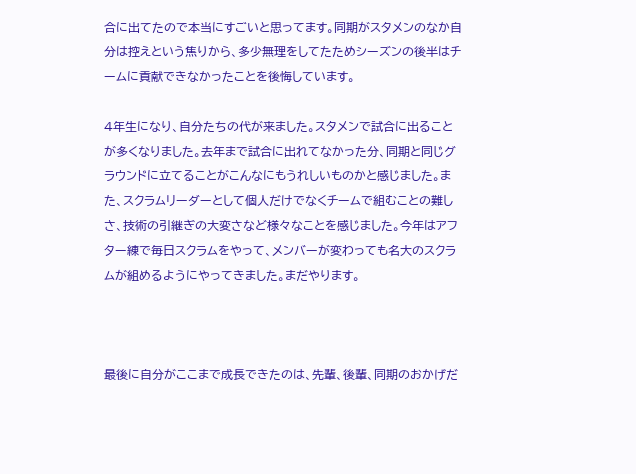合に出てたので本当にすごいと思ってます。同期がスタメンのなか自分は控えという焦りから、多少無理をしてたためシーズンの後半はチームに貢献できなかったことを後悔しています。

4年生になり、自分たちの代が来ました。スタメンで試合に出ることが多くなりました。去年まで試合に出れてなかった分、同期と同じグラウンドに立てることがこんなにもうれしいものかと感じました。また、スクラムリーダーとして個人だけでなくチームで組むことの難しさ、技術の引継ぎの大変さなど様々なことを感じました。今年はアフター練で毎日スクラムをやって、メンバーが変わっても名大のスクラムが組めるようにやってきました。まだやります。



最後に自分がここまで成長できたのは、先輩、後輩、同期のおかげだ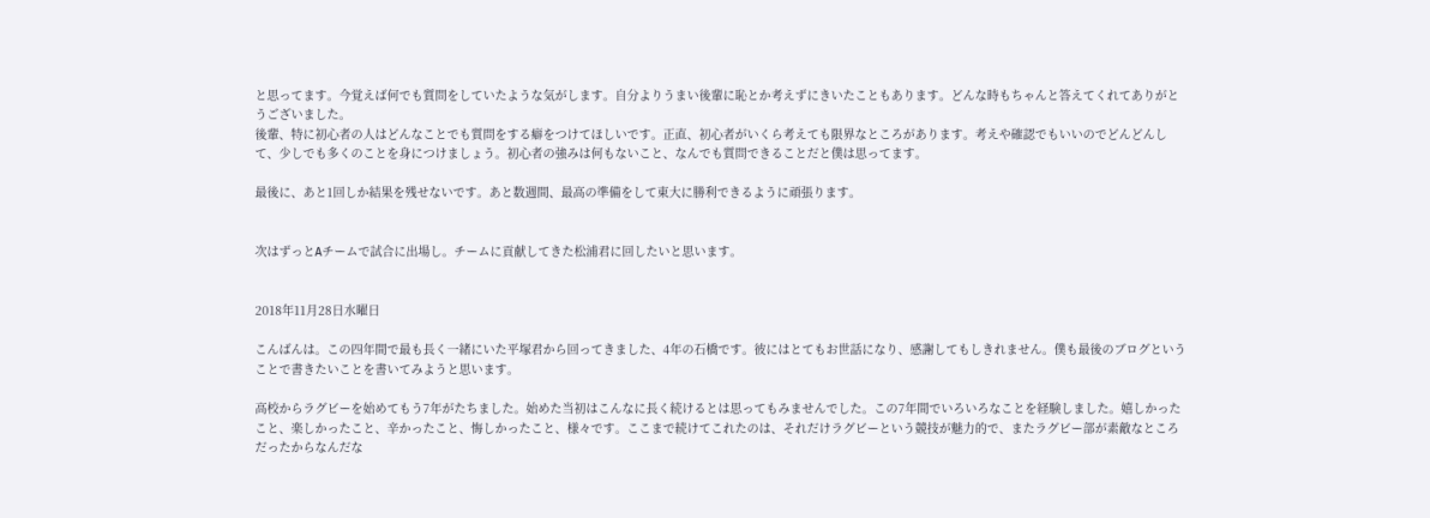と思ってます。今覚えば何でも質問をしていたような気がします。自分よりうまい後輩に恥とか考えずにきいたこともあります。どんな時もちゃんと答えてくれてありがとうございました。
後輩、特に初心者の人はどんなことでも質問をする癖をつけてほしいです。正直、初心者がいくら考えても限界なところがあります。考えや確認でもいいのでどんどんして、少しでも多くのことを身につけましょう。初心者の強みは何もないこと、なんでも質問できることだと僕は思ってます。

最後に、あと1回しか結果を残せないです。あと数週間、最高の準備をして東大に勝利できるように頑張ります。


次はずっとAチームで試合に出場し。チームに貢献してきた松浦君に回したいと思います。


2018年11月28日水曜日

こんばんは。この四年間で最も長く一緒にいた平塚君から回ってきました、4年の石橋です。彼にはとてもお世話になり、感謝してもしきれません。僕も最後のブログということで書きたいことを書いてみようと思います。

高校からラグビーを始めてもう7年がたちました。始めた当初はこんなに長く続けるとは思ってもみませんでした。この7年間でいろいろなことを経験しました。嬉しかったこと、楽しかったこと、辛かったこと、悔しかったこと、様々です。ここまで続けてこれたのは、それだけラグビーという競技が魅力的で、またラグビー部が素敵なところだったからなんだな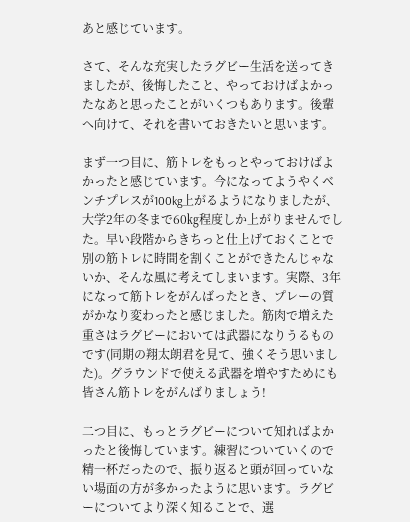あと感じています。

さて、そんな充実したラグビー生活を送ってきましたが、後悔したこと、やっておけばよかったなあと思ったことがいくつもあります。後輩へ向けて、それを書いておきたいと思います。

まず一つ目に、筋トレをもっとやっておけばよかったと感じています。今になってようやくベンチプレスが100kg上がるようになりましたが、大学2年の冬まで60㎏程度しか上がりませんでした。早い段階からきちっと仕上げておくことで別の筋トレに時間を割くことができたんじゃないか、そんな風に考えてしまいます。実際、3年になって筋トレをがんばったとき、プレーの質がかなり変わったと感じました。筋肉で増えた重さはラグビーにおいては武器になりうるものです(同期の翔太朗君を見て、強くそう思いました)。グラウンドで使える武器を増やすためにも皆さん筋トレをがんばりましょう!

二つ目に、もっとラグビーについて知ればよかったと後悔しています。練習についていくので精一杯だったので、振り返ると頭が回っていない場面の方が多かったように思います。ラグビーについてより深く知ることで、選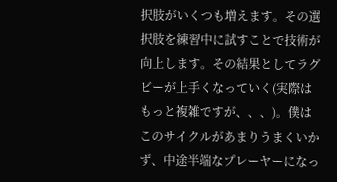択肢がいくつも増えます。その選択肢を練習中に試すことで技術が向上します。その結果としてラグビーが上手くなっていく(実際はもっと複雑ですが、、、)。僕はこのサイクルがあまりうまくいかず、中途半端なプレーヤーになっ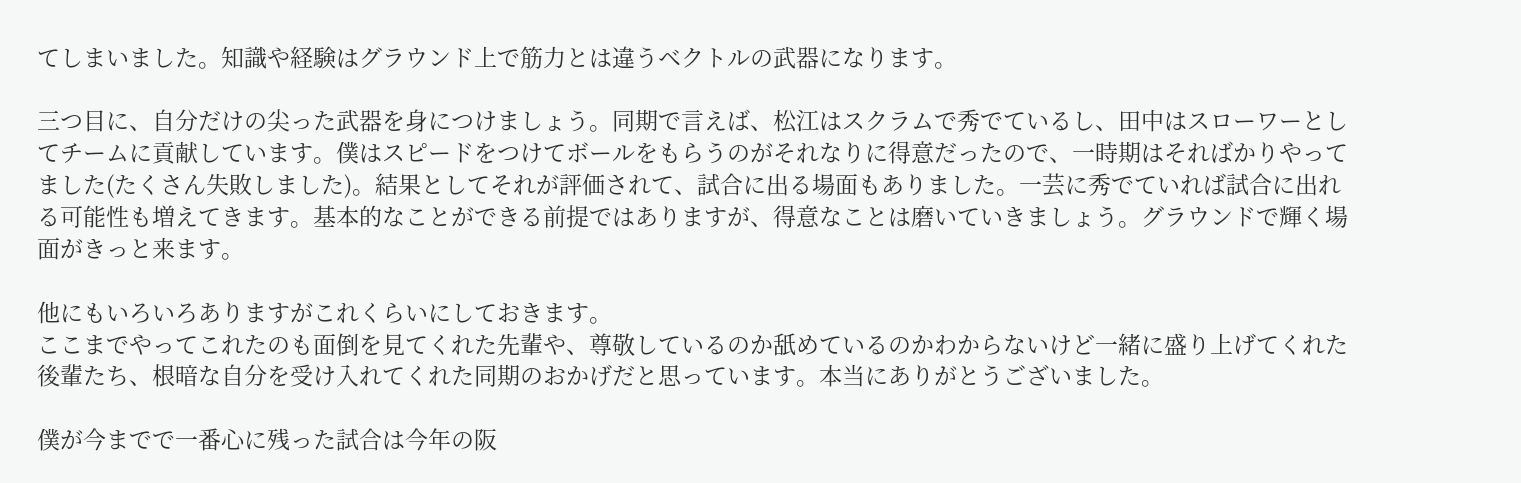てしまいました。知識や経験はグラウンド上で筋力とは違うベクトルの武器になります。

三つ目に、自分だけの尖った武器を身につけましょう。同期で言えば、松江はスクラムで秀でているし、田中はスローワーとしてチームに貢献しています。僕はスピードをつけてボールをもらうのがそれなりに得意だったので、一時期はそればかりやってました(たくさん失敗しました)。結果としてそれが評価されて、試合に出る場面もありました。一芸に秀でていれば試合に出れる可能性も増えてきます。基本的なことができる前提ではありますが、得意なことは磨いていきましょう。グラウンドで輝く場面がきっと来ます。

他にもいろいろありますがこれくらいにしておきます。
ここまでやってこれたのも面倒を見てくれた先輩や、尊敬しているのか舐めているのかわからないけど一緒に盛り上げてくれた後輩たち、根暗な自分を受け入れてくれた同期のおかげだと思っています。本当にありがとうございました。

僕が今までで一番心に残った試合は今年の阪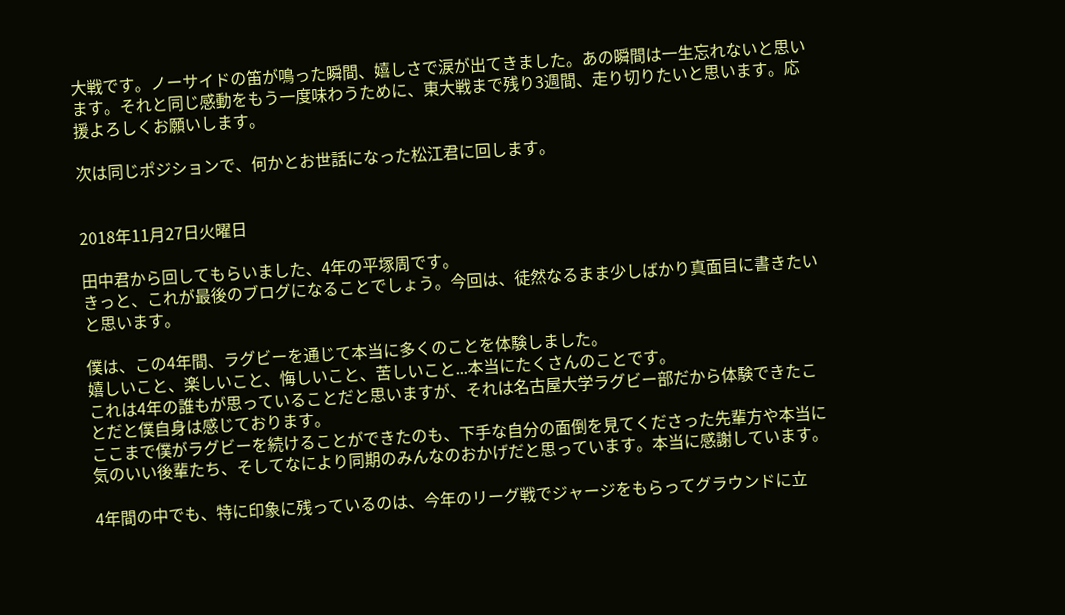大戦です。ノーサイドの笛が鳴った瞬間、嬉しさで涙が出てきました。あの瞬間は一生忘れないと思います。それと同じ感動をもう一度味わうために、東大戦まで残り3週間、走り切りたいと思います。応援よろしくお願いします。

次は同じポジションで、何かとお世話になった松江君に回します。


2018年11月27日火曜日

田中君から回してもらいました、4年の平塚周です。
きっと、これが最後のブログになることでしょう。今回は、徒然なるまま少しばかり真面目に書きたいと思います。

僕は、この4年間、ラグビーを通じて本当に多くのことを体験しました。
嬉しいこと、楽しいこと、悔しいこと、苦しいこと...本当にたくさんのことです。
これは4年の誰もが思っていることだと思いますが、それは名古屋大学ラグビー部だから体験できたことだと僕自身は感じております。
ここまで僕がラグビーを続けることができたのも、下手な自分の面倒を見てくださった先輩方や本当に気のいい後輩たち、そしてなにより同期のみんなのおかげだと思っています。本当に感謝しています。

4年間の中でも、特に印象に残っているのは、今年のリーグ戦でジャージをもらってグラウンドに立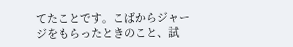てたことです。こばからジャージをもらったときのこと、試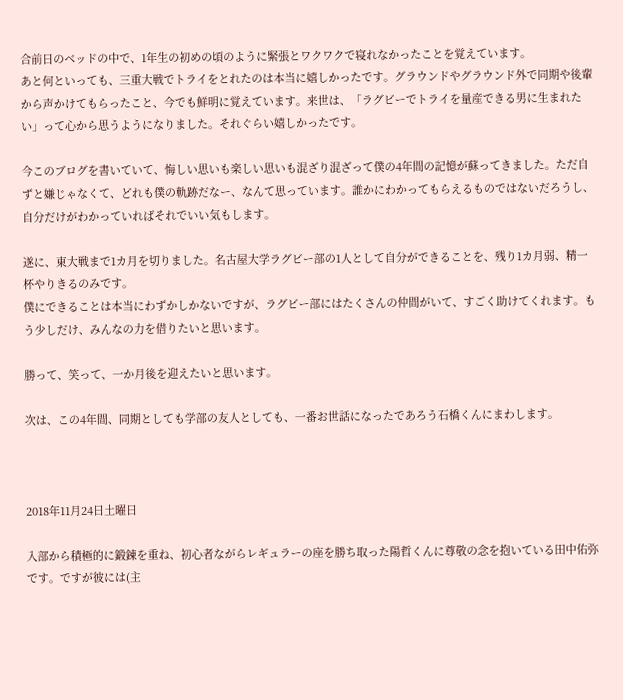合前日のベッドの中で、1年生の初めの頃のように緊張とワクワクで寝れなかったことを覚えています。
あと何といっても、三重大戦でトライをとれたのは本当に嬉しかったです。グラウンドやグラウンド外で同期や後輩から声かけてもらったこと、今でも鮮明に覚えています。来世は、「ラグビーでトライを量産できる男に生まれたい」って心から思うようになりました。それぐらい嬉しかったです。

今このブログを書いていて、悔しい思いも楽しい思いも混ざり混ざって僕の4年間の記憶が蘇ってきました。ただ自ずと嫌じゃなくて、どれも僕の軌跡だなー、なんて思っています。誰かにわかってもらえるものではないだろうし、自分だけがわかっていればそれでいい気もします。

遂に、東大戦まで1カ月を切りました。名古屋大学ラグビー部の1人として自分ができることを、残り1カ月弱、精一杯やりきるのみです。
僕にできることは本当にわずかしかないですが、ラグビー部にはたくさんの仲間がいて、すごく助けてくれます。もう少しだけ、みんなの力を借りたいと思います。

勝って、笑って、一か月後を迎えたいと思います。

次は、この4年間、同期としても学部の友人としても、一番お世話になったであろう石橋くんにまわします。



2018年11月24日土曜日

入部から積極的に鍛錬を重ね、初心者ながらレギュラーの座を勝ち取った陽哲くんに尊敬の念を抱いている田中佑弥です。ですが彼には(主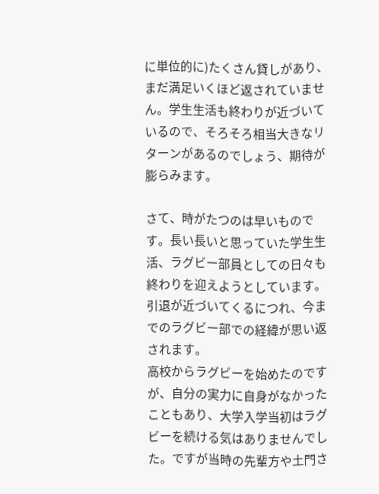に単位的に)たくさん貸しがあり、まだ満足いくほど返されていません。学生生活も終わりが近づいているので、そろそろ相当大きなリターンがあるのでしょう、期待が膨らみます。

さて、時がたつのは早いものです。長い長いと思っていた学生生活、ラグビー部員としての日々も終わりを迎えようとしています。引退が近づいてくるにつれ、今までのラグビー部での経緯が思い返されます。
高校からラグビーを始めたのですが、自分の実力に自身がなかったこともあり、大学入学当初はラグビーを続ける気はありませんでした。ですが当時の先輩方や土門さ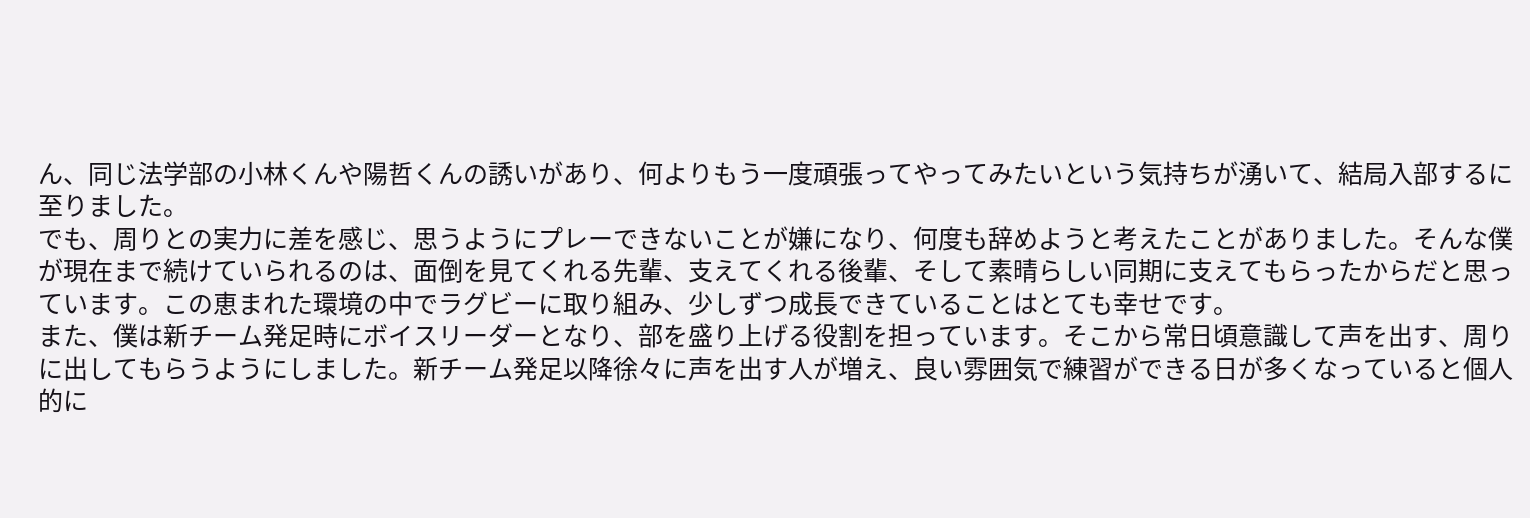ん、同じ法学部の小林くんや陽哲くんの誘いがあり、何よりもう一度頑張ってやってみたいという気持ちが湧いて、結局入部するに至りました。
でも、周りとの実力に差を感じ、思うようにプレーできないことが嫌になり、何度も辞めようと考えたことがありました。そんな僕が現在まで続けていられるのは、面倒を見てくれる先輩、支えてくれる後輩、そして素晴らしい同期に支えてもらったからだと思っています。この恵まれた環境の中でラグビーに取り組み、少しずつ成長できていることはとても幸せです。
また、僕は新チーム発足時にボイスリーダーとなり、部を盛り上げる役割を担っています。そこから常日頃意識して声を出す、周りに出してもらうようにしました。新チーム発足以降徐々に声を出す人が増え、良い雰囲気で練習ができる日が多くなっていると個人的に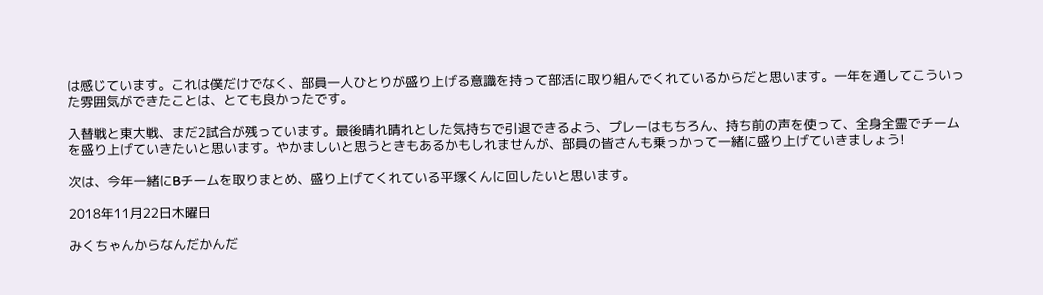は感じています。これは僕だけでなく、部員一人ひとりが盛り上げる意識を持って部活に取り組んでくれているからだと思います。一年を通してこういった雰囲気ができたことは、とても良かったです。

入替戦と東大戦、まだ2試合が残っています。最後晴れ晴れとした気持ちで引退できるよう、プレーはもちろん、持ち前の声を使って、全身全霊でチームを盛り上げていきたいと思います。やかましいと思うときもあるかもしれませんが、部員の皆さんも乗っかって一緒に盛り上げていきましょう!

次は、今年一緒にBチームを取りまとめ、盛り上げてくれている平塚くんに回したいと思います。

2018年11月22日木曜日

みくちゃんからなんだかんだ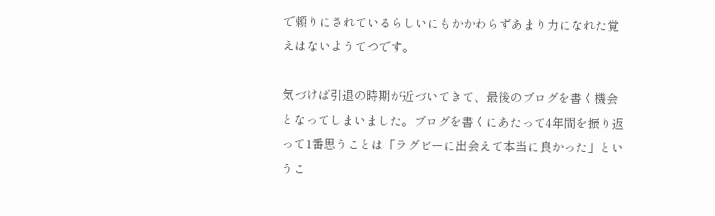で頼りにされているらしいにもかかわらずあまり力になれた覚えはないようてつです。

気づけば引退の時期が近づいてきて、最後のブログを書く機会となってしまいました。ブログを書くにあたって4年間を振り返って1番思うことは「ラグビーに出会えて本当に良かった」というこ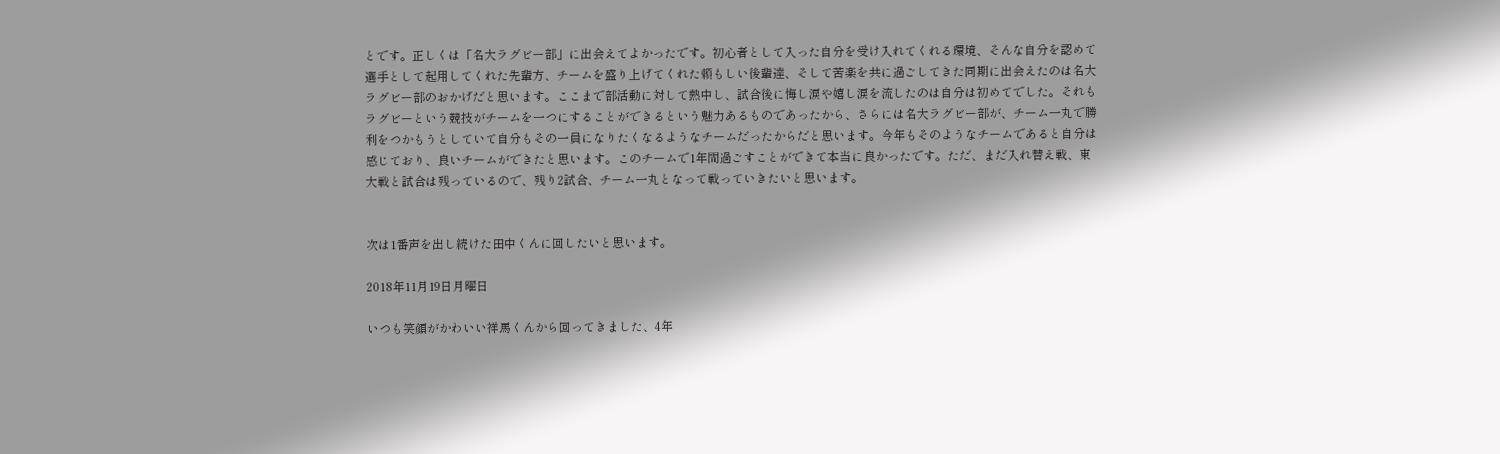とです。正しくは「名大ラグビー部」に出会えてよかったです。初心者として入った自分を受け入れてくれる環境、そんな自分を認めて選手として起用してくれた先輩方、チームを盛り上げてくれた頼もしい後輩達、そして苦楽を共に過ごしてきた同期に出会えたのは名大ラグビー部のおかげだと思います。ここまで部活動に対して熱中し、試合後に悔し涙や嬉し涙を流したのは自分は初めてでした。それもラグビーという競技がチームを一つにすることができるという魅力あるものであったから、さらには名大ラグビー部が、チーム一丸で勝利をつかもうとしていて自分もその一員になりたくなるようなチームだったからだと思います。今年もそのようなチームであると自分は感じており、良いチームができたと思います。このチームで1年間過ごすことができて本当に良かったです。ただ、まだ入れ替え戦、東大戦と試合は残っているので、残り2試合、チーム一丸となって戦っていきたいと思います。


次は1番声を出し続けた田中くんに回したいと思います。

2018年11月19日月曜日

いつも笑顔がかわいい祥馬くんから回ってきました、4年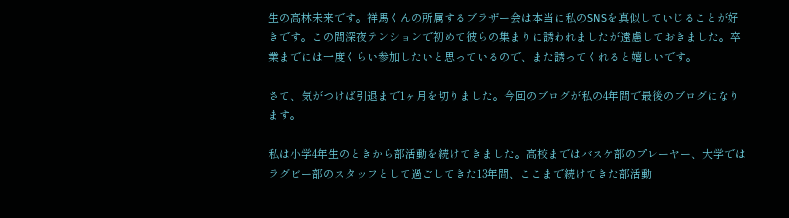生の高林未来です。祥馬くんの所属するブラザー会は本当に私のSNSを真似していじることが好きです。この間深夜テンションで初めて彼らの集まりに誘われましたが遠慮しておきました。卒業までには一度くらい参加したいと思っているので、また誘ってくれると嬉しいです。

さて、気がつけば引退まで1ヶ月を切りました。今回のブログが私の4年間で最後のブログになります。

私は小学4年生のときから部活動を続けてきました。高校まではバスケ部のプレーヤー、大学ではラグビー部のスタッフとして過ごしてきた13年間、ここまで続けてきた部活動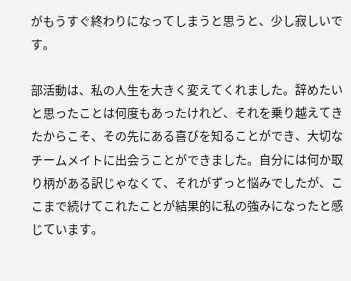がもうすぐ終わりになってしまうと思うと、少し寂しいです。

部活動は、私の人生を大きく変えてくれました。辞めたいと思ったことは何度もあったけれど、それを乗り越えてきたからこそ、その先にある喜びを知ることができ、大切なチームメイトに出会うことができました。自分には何か取り柄がある訳じゃなくて、それがずっと悩みでしたが、ここまで続けてこれたことが結果的に私の強みになったと感じています。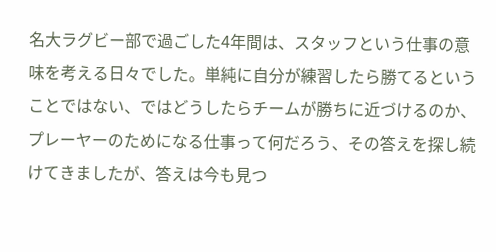名大ラグビー部で過ごした4年間は、スタッフという仕事の意味を考える日々でした。単純に自分が練習したら勝てるということではない、ではどうしたらチームが勝ちに近づけるのか、プレーヤーのためになる仕事って何だろう、その答えを探し続けてきましたが、答えは今も見つ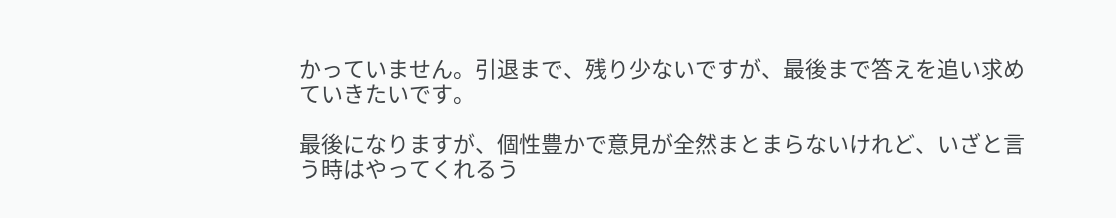かっていません。引退まで、残り少ないですが、最後まで答えを追い求めていきたいです。

最後になりますが、個性豊かで意見が全然まとまらないけれど、いざと言う時はやってくれるう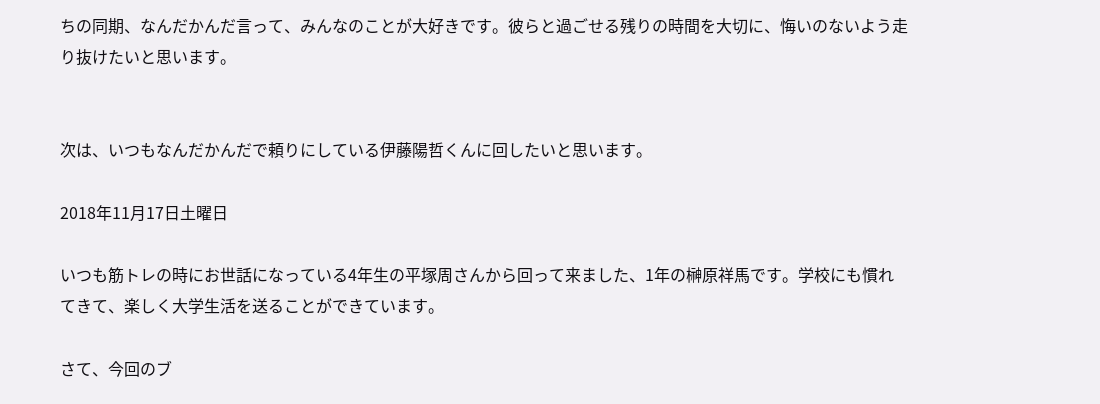ちの同期、なんだかんだ言って、みんなのことが大好きです。彼らと過ごせる残りの時間を大切に、悔いのないよう走り抜けたいと思います。


次は、いつもなんだかんだで頼りにしている伊藤陽哲くんに回したいと思います。

2018年11月17日土曜日

いつも筋トレの時にお世話になっている4年生の平塚周さんから回って来ました、1年の榊原祥馬です。学校にも慣れてきて、楽しく大学生活を送ることができています。

さて、今回のブ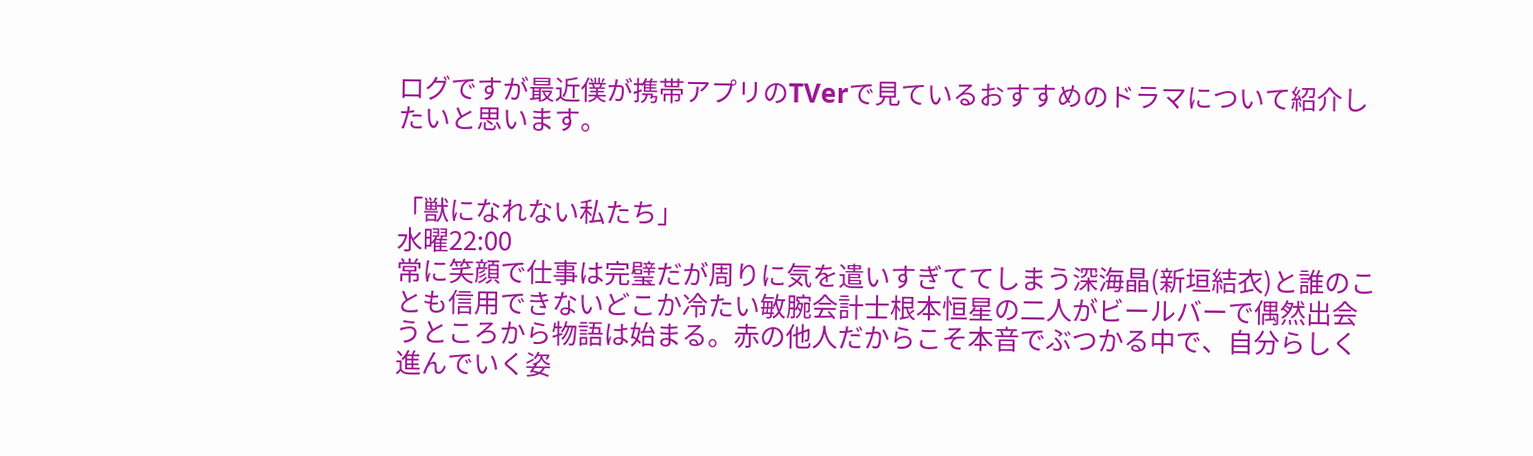ログですが最近僕が携帯アプリのTVerで見ているおすすめのドラマについて紹介したいと思います。


「獣になれない私たち」
水曜22:00
常に笑顔で仕事は完璧だが周りに気を遣いすぎててしまう深海晶(新垣結衣)と誰のことも信用できないどこか冷たい敏腕会計士根本恒星の二人がビールバーで偶然出会うところから物語は始まる。赤の他人だからこそ本音でぶつかる中で、自分らしく進んでいく姿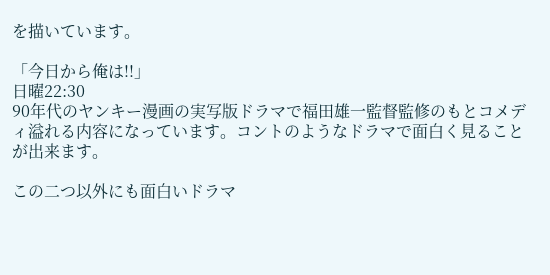を描いています。

「今日から俺は!!」
日曜22:30
90年代のヤンキー漫画の実写版ドラマで福田雄一監督監修のもとコメディ溢れる内容になっています。コントのようなドラマで面白く見ることが出来ます。

この二つ以外にも面白いドラマ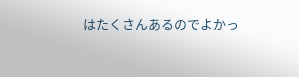はたくさんあるのでよかっ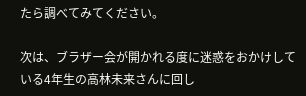たら調べてみてください。

次は、ブラザー会が開かれる度に迷惑をおかけしている4年生の高林未来さんに回し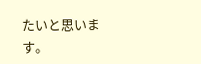たいと思います。